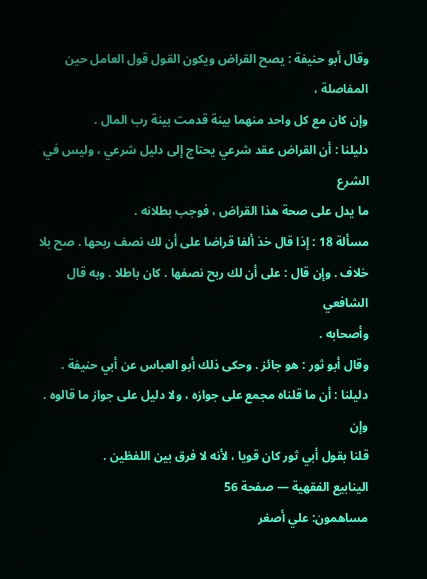وقال أبو حنيفة : يصح القراض ويكون القول قول العامل حين المفاصلة ،
وإن كان مع كل واحد منهما بينة قدمت بينة رب المال .
دليلنا : أن القراض عقد شرعي يحتاج إلى دليل شرعي ، وليس في الشرع
ما يدل على صحة هذا القراض ، فوجب بطلانه .
مسألة 18 : إذا قال خذ ألفا قراضا على أن لك نصف ربحها . صح بلا
خلاف . وإن قال : على أن لك ربح نصفها . كان باطلا . وبه قال الشافعي
وأصحابه .
وقال أبو ثور : هو جائز . وحكى ذلك أبو العباس عن أبي حنيفة .
دليلنا : أن ما قلناه مجمع على جوازه ، ولا دليل على جواز ما قالوه . وإن
قلنا بقول أبي ثور كان قويا ، لأنه لا فرق بين اللفظين .
الينابيع الفقهية — صفحة 56
مساهمون: علي أصغر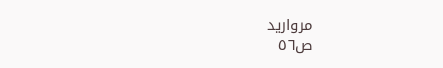مرواريد
ص٥٦